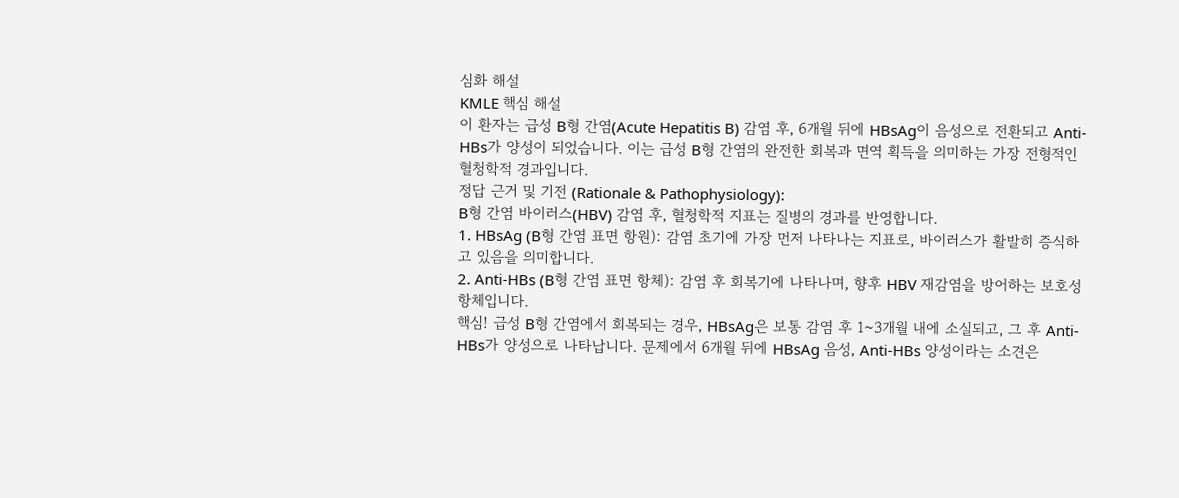심화 해설
KMLE 핵심 해설
이 환자는 급성 B형 간염(Acute Hepatitis B) 감염 후, 6개월 뒤에 HBsAg이 음성으로 전환되고 Anti-HBs가 양성이 되었습니다. 이는 급성 B형 간염의 완전한 회복과 면역 획득을 의미하는 가장 전형적인 혈청학적 경과입니다.
정답 근거 및 기전 (Rationale & Pathophysiology):
B형 간염 바이러스(HBV) 감염 후, 혈청학적 지표는 질병의 경과를 반영합니다.
1. HBsAg (B형 간염 표면 항원): 감염 초기에 가장 먼저 나타나는 지표로, 바이러스가 활발히 증식하고 있음을 의미합니다.
2. Anti-HBs (B형 간염 표면 항체): 감염 후 회복기에 나타나며, 향후 HBV 재감염을 방어하는 보호성 항체입니다.
핵심! 급성 B형 간염에서 회복되는 경우, HBsAg은 보통 감염 후 1~3개월 내에 소실되고, 그 후 Anti-HBs가 양성으로 나타납니다. 문제에서 6개월 뒤에 HBsAg 음성, Anti-HBs 양성이라는 소견은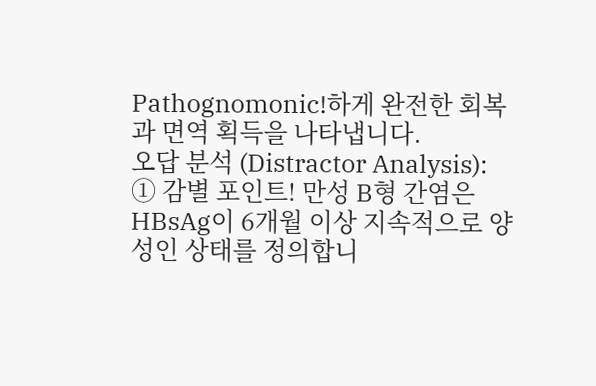Pathognomonic!하게 완전한 회복과 면역 획득을 나타냅니다.
오답 분석 (Distractor Analysis):
① 감별 포인트! 만성 B형 간염은 HBsAg이 6개월 이상 지속적으로 양성인 상태를 정의합니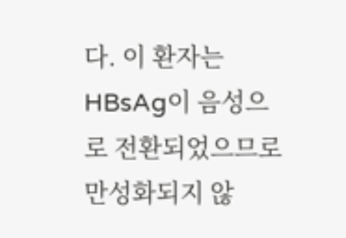다. 이 환자는 HBsAg이 음성으로 전환되었으므로 만성화되지 않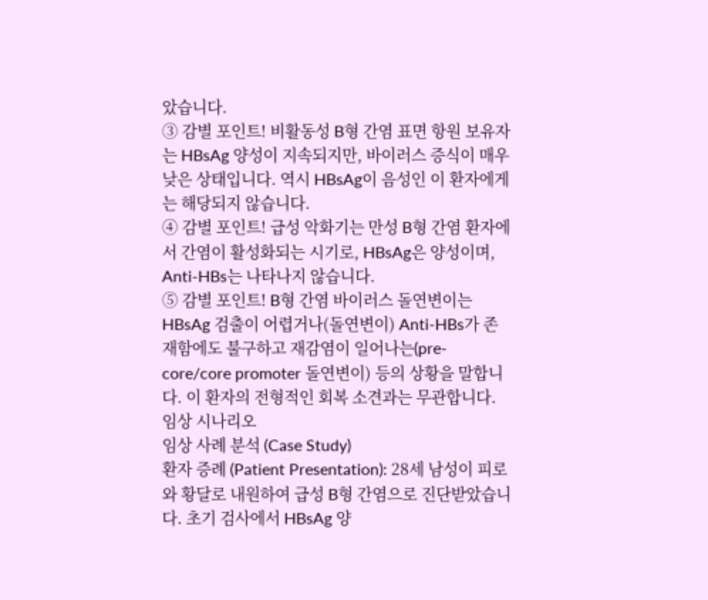았습니다.
③ 감별 포인트! 비활동성 B형 간염 표면 항원 보유자는 HBsAg 양성이 지속되지만, 바이러스 증식이 매우 낮은 상태입니다. 역시 HBsAg이 음성인 이 환자에게는 해당되지 않습니다.
④ 감별 포인트! 급성 악화기는 만성 B형 간염 환자에서 간염이 활성화되는 시기로, HBsAg은 양성이며, Anti-HBs는 나타나지 않습니다.
⑤ 감별 포인트! B형 간염 바이러스 돌연변이는 HBsAg 검출이 어렵거나(돌연변이) Anti-HBs가 존재함에도 불구하고 재감염이 일어나는(pre-core/core promoter 돌연변이) 등의 상황을 말합니다. 이 환자의 전형적인 회복 소견과는 무관합니다.
임상 시나리오
임상 사례 분석 (Case Study)
환자 증례 (Patient Presentation): 28세 남성이 피로와 황달로 내원하여 급성 B형 간염으로 진단받았습니다. 초기 검사에서 HBsAg 양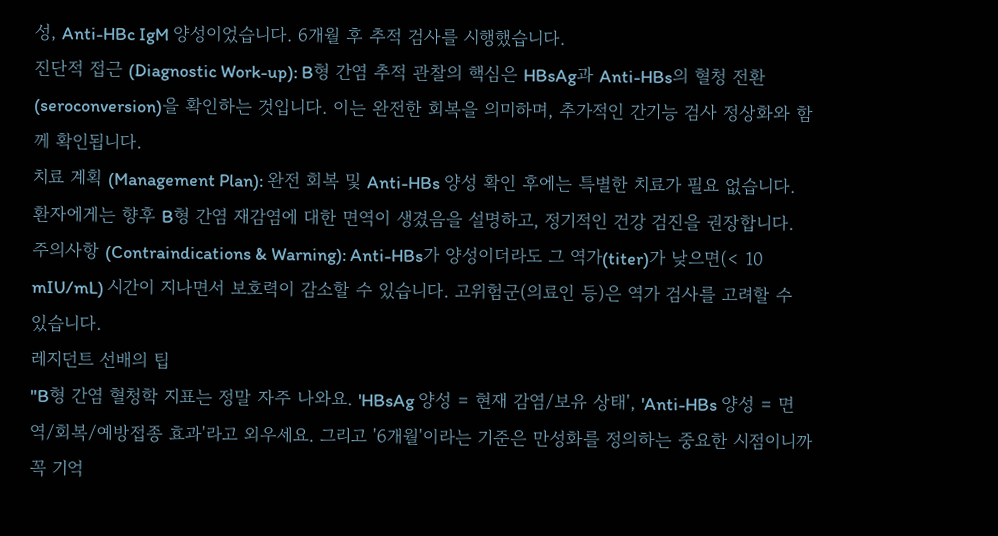성, Anti-HBc IgM 양성이었습니다. 6개월 후 추적 검사를 시행했습니다.
진단적 접근 (Diagnostic Work-up): B형 간염 추적 관찰의 핵심은 HBsAg과 Anti-HBs의 혈청 전환(seroconversion)을 확인하는 것입니다. 이는 완전한 회복을 의미하며, 추가적인 간기능 검사 정상화와 함께 확인됩니다.
치료 계획 (Management Plan): 완전 회복 및 Anti-HBs 양성 확인 후에는 특별한 치료가 필요 없습니다. 환자에게는 향후 B형 간염 재감염에 대한 면역이 생겼음을 설명하고, 정기적인 건강 검진을 권장합니다.
주의사항 (Contraindications & Warning): Anti-HBs가 양성이더라도 그 역가(titer)가 낮으면(< 10 mIU/mL) 시간이 지나면서 보호력이 감소할 수 있습니다. 고위험군(의료인 등)은 역가 검사를 고려할 수 있습니다.
레지던트 선배의 팁
"B형 간염 혈청학 지표는 정말 자주 나와요. 'HBsAg 양성 = 현재 감염/보유 상태', 'Anti-HBs 양성 = 면역/회복/예방접종 효과'라고 외우세요. 그리고 '6개월'이라는 기준은 만성화를 정의하는 중요한 시점이니까 꼭 기억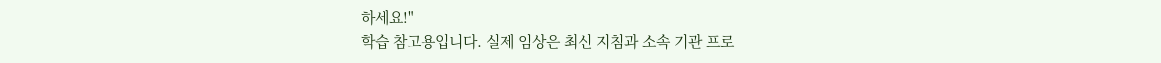하세요!"
학습 참고용입니다. 실제 임상은 최신 지침과 소속 기관 프로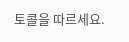토콜을 따르세요.